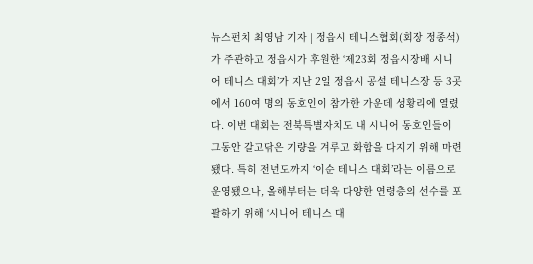뉴스펀치 최영남 기자 | 정읍시 테니스협회(회장 정종석)가 주관하고 정읍시가 후원한 ‘제23회 정읍시장배 시니어 테니스 대회’가 지난 2일 정읍시 공설 테니스장 등 3곳에서 160여 명의 동호인이 참가한 가운데 성황리에 열렸다. 이번 대회는 전북특별자치도 내 시니어 동호인들이 그동안 갈고닦은 기량을 겨루고 화합을 다지기 위해 마련됐다. 특히 전년도까지 ‘이순 테니스 대회’라는 이름으로 운영됐으나, 올해부터는 더욱 다양한 연령층의 선수를 포괄하기 위해 ‘시니어 테니스 대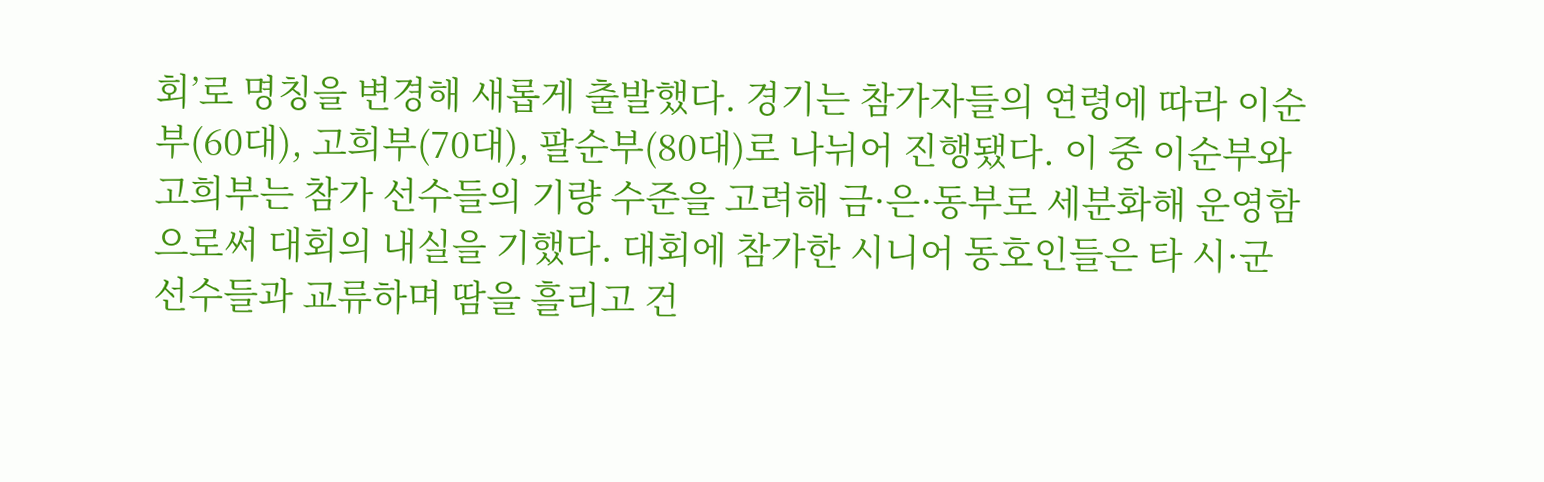회’로 명칭을 변경해 새롭게 출발했다. 경기는 참가자들의 연령에 따라 이순부(60대), 고희부(70대), 팔순부(80대)로 나뉘어 진행됐다. 이 중 이순부와 고희부는 참가 선수들의 기량 수준을 고려해 금·은·동부로 세분화해 운영함으로써 대회의 내실을 기했다. 대회에 참가한 시니어 동호인들은 타 시·군 선수들과 교류하며 땀을 흘리고 건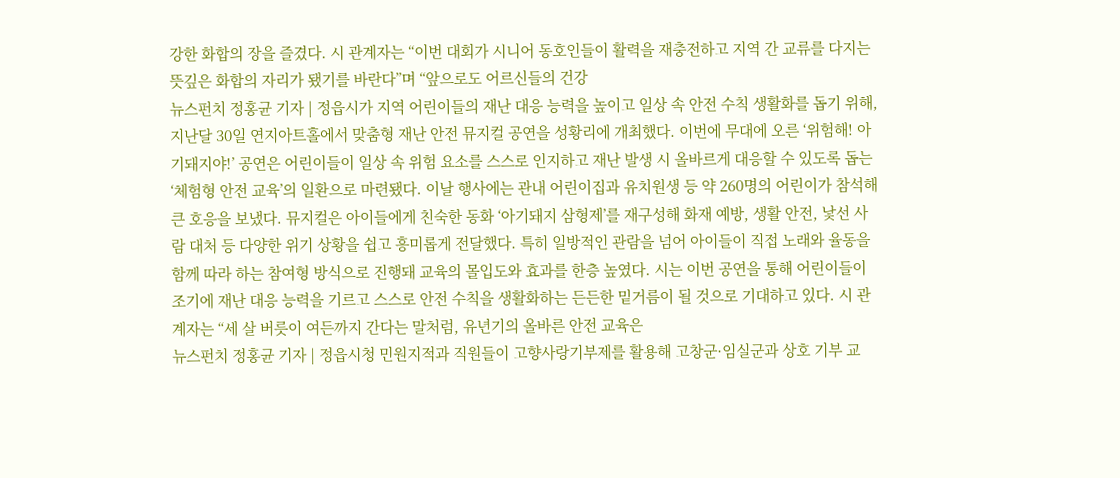강한 화합의 장을 즐겼다. 시 관계자는 “이번 대회가 시니어 동호인들이 활력을 재충전하고 지역 간 교류를 다지는 뜻깊은 화합의 자리가 됐기를 바란다”며 “앞으로도 어르신들의 건강
뉴스펀치 정홍균 기자 | 정읍시가 지역 어린이들의 재난 대응 능력을 높이고 일상 속 안전 수칙 생활화를 돕기 위해, 지난달 30일 연지아트홀에서 맞춤형 재난 안전 뮤지컬 공연을 성황리에 개최했다. 이번에 무대에 오른 ‘위험해! 아기돼지야!’ 공연은 어린이들이 일상 속 위험 요소를 스스로 인지하고 재난 발생 시 올바르게 대응할 수 있도록 돕는 ‘체험형 안전 교육’의 일환으로 마련됐다. 이날 행사에는 관내 어린이집과 유치원생 등 약 260명의 어린이가 참석해 큰 호응을 보냈다. 뮤지컬은 아이들에게 친숙한 동화 ‘아기돼지 삼형제’를 재구성해 화재 예방, 생활 안전, 낯선 사람 대처 등 다양한 위기 상황을 쉽고 흥미롭게 전달했다. 특히 일방적인 관람을 넘어 아이들이 직접 노래와 율동을 함께 따라 하는 참여형 방식으로 진행돼 교육의 몰입도와 효과를 한층 높였다. 시는 이번 공연을 통해 어린이들이 조기에 재난 대응 능력을 기르고 스스로 안전 수칙을 생활화하는 든든한 밑거름이 될 것으로 기대하고 있다. 시 관계자는 “세 살 버릇이 여든까지 간다는 말처럼, 유년기의 올바른 안전 교육은
뉴스펀치 정홍균 기자 | 정읍시청 민원지적과 직원들이 고향사랑기부제를 활용해 고창군·임실군과 상호 기부 교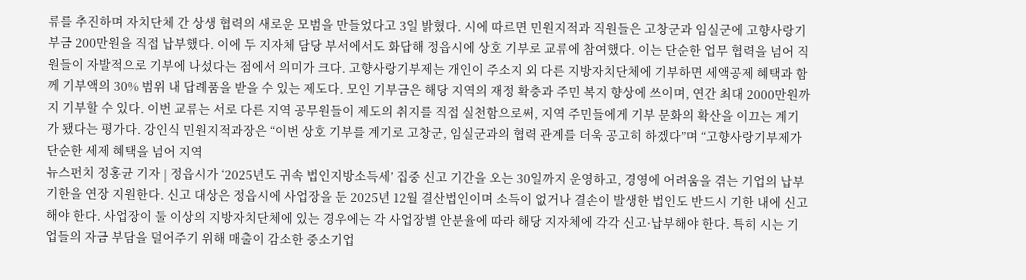류를 추진하며 자치단체 간 상생 협력의 새로운 모범을 만들었다고 3일 밝혔다. 시에 따르면 민원지적과 직원들은 고창군과 임실군에 고향사랑기부금 200만원을 직접 납부했다. 이에 두 지자체 담당 부서에서도 화답해 정읍시에 상호 기부로 교류에 참여했다. 이는 단순한 업무 협력을 넘어 직원들이 자발적으로 기부에 나섰다는 점에서 의미가 크다. 고향사랑기부제는 개인이 주소지 외 다른 지방자치단체에 기부하면 세액공제 혜택과 함께 기부액의 30% 범위 내 답례품을 받을 수 있는 제도다. 모인 기부금은 해당 지역의 재정 확충과 주민 복지 향상에 쓰이며, 연간 최대 2000만원까지 기부할 수 있다. 이번 교류는 서로 다른 지역 공무원들이 제도의 취지를 직접 실천함으로써, 지역 주민들에게 기부 문화의 확산을 이끄는 계기가 됐다는 평가다. 강인식 민원지적과장은 “이번 상호 기부를 계기로 고창군, 임실군과의 협력 관계를 더욱 공고히 하겠다”며 “고향사랑기부제가 단순한 세제 혜택을 넘어 지역
뉴스펀치 정홍균 기자 | 정읍시가 ‘2025년도 귀속 법인지방소득세’ 집중 신고 기간을 오는 30일까지 운영하고, 경영에 어려움을 겪는 기업의 납부 기한을 연장 지원한다. 신고 대상은 정읍시에 사업장을 둔 2025년 12월 결산법인이며 소득이 없거나 결손이 발생한 법인도 반드시 기한 내에 신고해야 한다. 사업장이 둘 이상의 지방자치단체에 있는 경우에는 각 사업장별 안분율에 따라 해당 지자체에 각각 신고·납부해야 한다. 특히 시는 기업들의 자금 부담을 덜어주기 위해 매출이 감소한 중소기업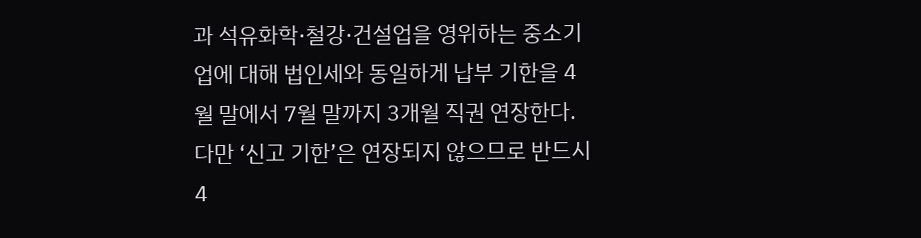과 석유화학·철강·건설업을 영위하는 중소기업에 대해 법인세와 동일하게 납부 기한을 4월 말에서 7월 말까지 3개월 직권 연장한다. 다만 ‘신고 기한’은 연장되지 않으므로 반드시 4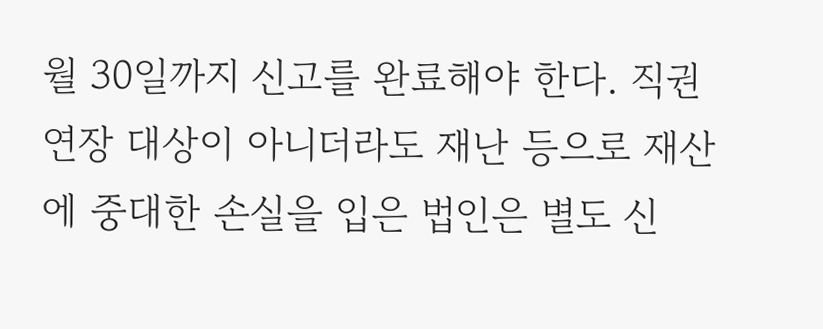월 30일까지 신고를 완료해야 한다. 직권 연장 대상이 아니더라도 재난 등으로 재산에 중대한 손실을 입은 법인은 별도 신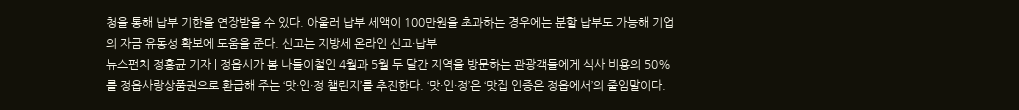청을 통해 납부 기한을 연장받을 수 있다. 아울러 납부 세액이 100만원을 초과하는 경우에는 분할 납부도 가능해 기업의 자금 유동성 확보에 도움을 준다. 신고는 지방세 온라인 신고·납부
뉴스펀치 정홍균 기자 | 정읍시가 봄 나들이철인 4월과 5월 두 달간 지역을 방문하는 관광객들에게 식사 비용의 50%를 정읍사랑상품권으로 환급해 주는 ‘맛·인·정 챌린지’를 추진한다. ‘맛·인·정’은 ‘맛집 인증은 정읍에서’의 줄임말이다.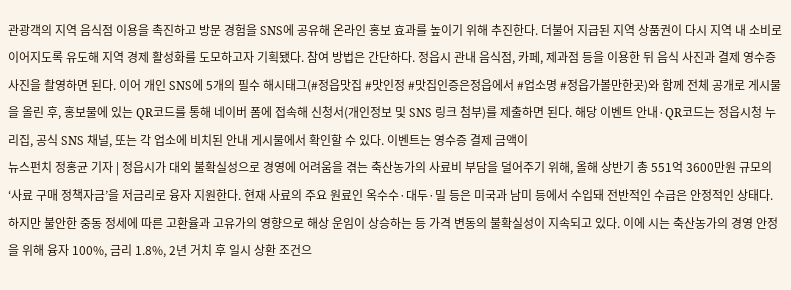관광객의 지역 음식점 이용을 촉진하고 방문 경험을 SNS에 공유해 온라인 홍보 효과를 높이기 위해 추진한다. 더불어 지급된 지역 상품권이 다시 지역 내 소비로 이어지도록 유도해 지역 경제 활성화를 도모하고자 기획됐다. 참여 방법은 간단하다. 정읍시 관내 음식점, 카페, 제과점 등을 이용한 뒤 음식 사진과 결제 영수증 사진을 촬영하면 된다. 이어 개인 SNS에 5개의 필수 해시태그(#정읍맛집 #맛인정 #맛집인증은정읍에서 #업소명 #정읍가볼만한곳)와 함께 전체 공개로 게시물을 올린 후, 홍보물에 있는 QR코드를 통해 네이버 폼에 접속해 신청서(개인정보 및 SNS 링크 첨부)를 제출하면 된다. 해당 이벤트 안내·QR코드는 정읍시청 누리집, 공식 SNS 채널, 또는 각 업소에 비치된 안내 게시물에서 확인할 수 있다. 이벤트는 영수증 결제 금액이
뉴스펀치 정홍균 기자 | 정읍시가 대외 불확실성으로 경영에 어려움을 겪는 축산농가의 사료비 부담을 덜어주기 위해, 올해 상반기 총 551억 3600만원 규모의 ‘사료 구매 정책자금’을 저금리로 융자 지원한다. 현재 사료의 주요 원료인 옥수수·대두·밀 등은 미국과 남미 등에서 수입돼 전반적인 수급은 안정적인 상태다. 하지만 불안한 중동 정세에 따른 고환율과 고유가의 영향으로 해상 운임이 상승하는 등 가격 변동의 불확실성이 지속되고 있다. 이에 시는 축산농가의 경영 안정을 위해 융자 100%, 금리 1.8%, 2년 거치 후 일시 상환 조건으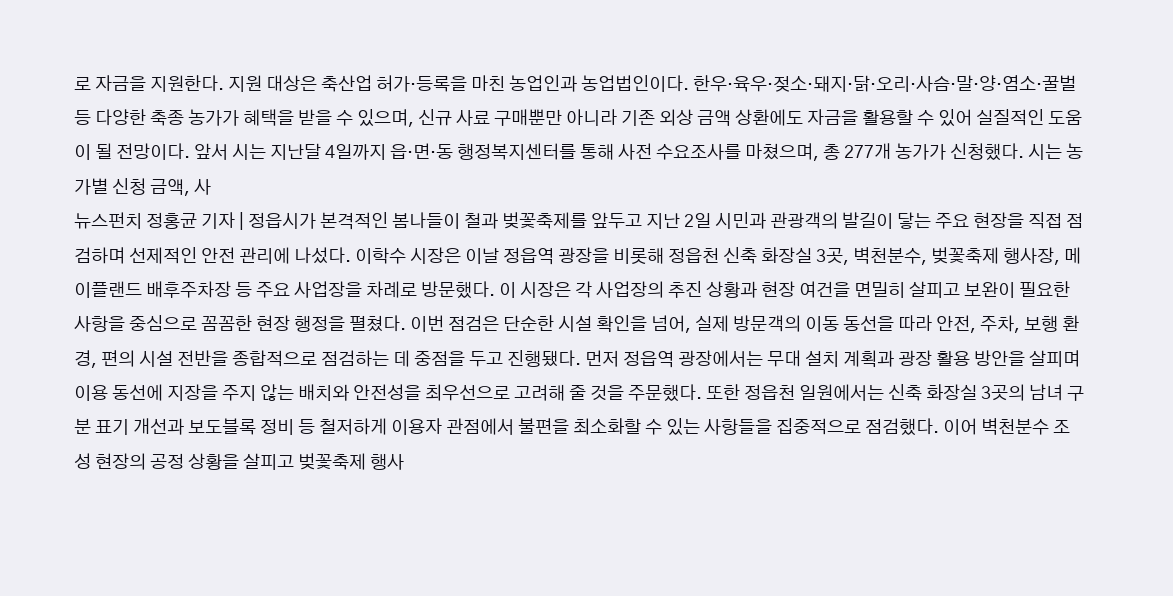로 자금을 지원한다. 지원 대상은 축산업 허가·등록을 마친 농업인과 농업법인이다. 한우·육우·젖소·돼지·닭·오리·사슴·말·양·염소·꿀벌 등 다양한 축종 농가가 혜택을 받을 수 있으며, 신규 사료 구매뿐만 아니라 기존 외상 금액 상환에도 자금을 활용할 수 있어 실질적인 도움이 될 전망이다. 앞서 시는 지난달 4일까지 읍·면·동 행정복지센터를 통해 사전 수요조사를 마쳤으며, 총 277개 농가가 신청했다. 시는 농가별 신청 금액, 사
뉴스펀치 정홍균 기자 | 정읍시가 본격적인 봄나들이 철과 벚꽃축제를 앞두고 지난 2일 시민과 관광객의 발길이 닿는 주요 현장을 직접 점검하며 선제적인 안전 관리에 나섰다. 이학수 시장은 이날 정읍역 광장을 비롯해 정읍천 신축 화장실 3곳, 벽천분수, 벚꽃축제 행사장, 메이플랜드 배후주차장 등 주요 사업장을 차례로 방문했다. 이 시장은 각 사업장의 추진 상황과 현장 여건을 면밀히 살피고 보완이 필요한 사항을 중심으로 꼼꼼한 현장 행정을 펼쳤다. 이번 점검은 단순한 시설 확인을 넘어, 실제 방문객의 이동 동선을 따라 안전, 주차, 보행 환경, 편의 시설 전반을 종합적으로 점검하는 데 중점을 두고 진행됐다. 먼저 정읍역 광장에서는 무대 설치 계획과 광장 활용 방안을 살피며 이용 동선에 지장을 주지 않는 배치와 안전성을 최우선으로 고려해 줄 것을 주문했다. 또한 정읍천 일원에서는 신축 화장실 3곳의 남녀 구분 표기 개선과 보도블록 정비 등 철저하게 이용자 관점에서 불편을 최소화할 수 있는 사항들을 집중적으로 점검했다. 이어 벽천분수 조성 현장의 공정 상황을 살피고 벚꽃축제 행사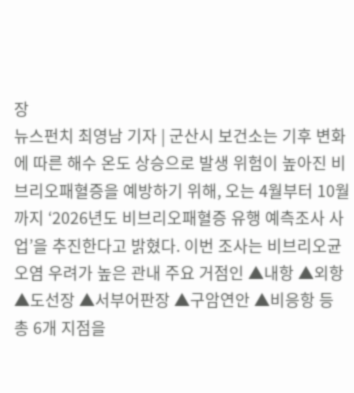장
뉴스펀치 최영남 기자 | 군산시 보건소는 기후 변화에 따른 해수 온도 상승으로 발생 위험이 높아진 비브리오패혈증을 예방하기 위해, 오는 4월부터 10월까지 ‘2026년도 비브리오패혈증 유행 예측조사 사업’을 추진한다고 밝혔다. 이번 조사는 비브리오균 오염 우려가 높은 관내 주요 거점인 ▲내항 ▲외항 ▲도선장 ▲서부어판장 ▲구암연안 ▲비응항 등 총 6개 지점을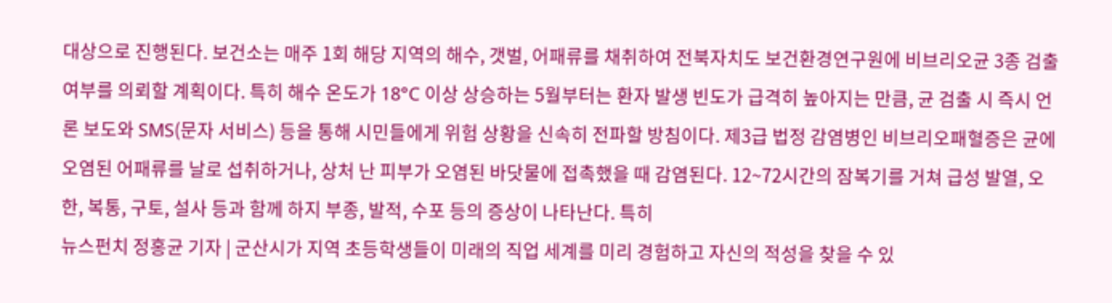대상으로 진행된다. 보건소는 매주 1회 해당 지역의 해수, 갯벌, 어패류를 채취하여 전북자치도 보건환경연구원에 비브리오균 3종 검출 여부를 의뢰할 계획이다. 특히 해수 온도가 18°C 이상 상승하는 5월부터는 환자 발생 빈도가 급격히 높아지는 만큼, 균 검출 시 즉시 언론 보도와 SMS(문자 서비스) 등을 통해 시민들에게 위험 상황을 신속히 전파할 방침이다. 제3급 법정 감염병인 비브리오패혈증은 균에 오염된 어패류를 날로 섭취하거나, 상처 난 피부가 오염된 바닷물에 접촉했을 때 감염된다. 12~72시간의 잠복기를 거쳐 급성 발열, 오한, 복통, 구토, 설사 등과 함께 하지 부종, 발적, 수포 등의 증상이 나타난다. 특히
뉴스펀치 정홍균 기자 | 군산시가 지역 초등학생들이 미래의 직업 세계를 미리 경험하고 자신의 적성을 찾을 수 있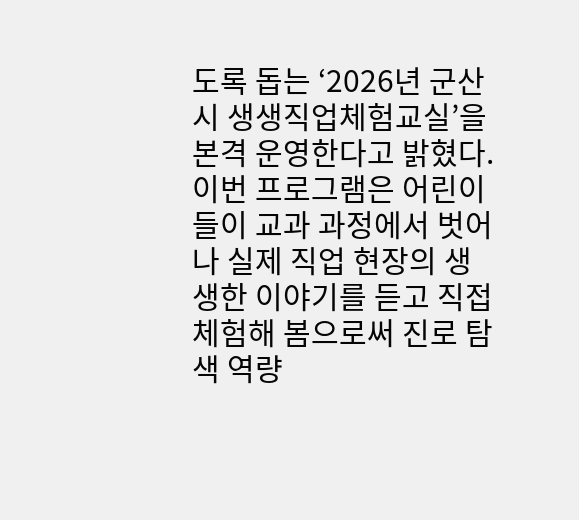도록 돕는 ‘2026년 군산시 생생직업체험교실’을 본격 운영한다고 밝혔다. 이번 프로그램은 어린이들이 교과 과정에서 벗어나 실제 직업 현장의 생생한 이야기를 듣고 직접 체험해 봄으로써 진로 탐색 역량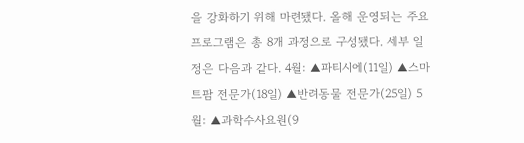을 강화하기 위해 마련됐다. 올해 운영되는 주요 프로그램은 총 8개 과정으로 구성됐다. 세부 일정은 다음과 같다. 4월: ▲파티시에(11일) ▲스마트팜 전문가(18일) ▲반려동물 전문가(25일) 5월: ▲과학수사요원(9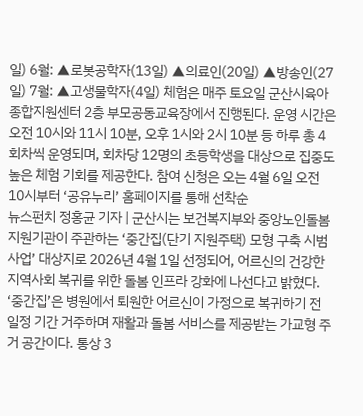일) 6월: ▲로봇공학자(13일) ▲의료인(20일) ▲방송인(27일) 7월: ▲고생물학자(4일) 체험은 매주 토요일 군산시육아종합지원센터 2층 부모공동교육장에서 진행된다. 운영 시간은 오전 10시와 11시 10분, 오후 1시와 2시 10분 등 하루 총 4회차씩 운영되며, 회차당 12명의 초등학생을 대상으로 집중도 높은 체험 기회를 제공한다. 참여 신청은 오는 4월 6일 오전 10시부터 ‘공유누리’ 홈페이지를 통해 선착순
뉴스펀치 정홍균 기자 | 군산시는 보건복지부와 중앙노인돌봄지원기관이 주관하는 ‘중간집(단기 지원주택) 모형 구축 시범사업’ 대상지로 2026년 4월 1일 선정되어, 어르신의 건강한 지역사회 복귀를 위한 돌봄 인프라 강화에 나선다고 밝혔다. ‘중간집’은 병원에서 퇴원한 어르신이 가정으로 복귀하기 전 일정 기간 거주하며 재활과 돌봄 서비스를 제공받는 가교형 주거 공간이다. 통상 3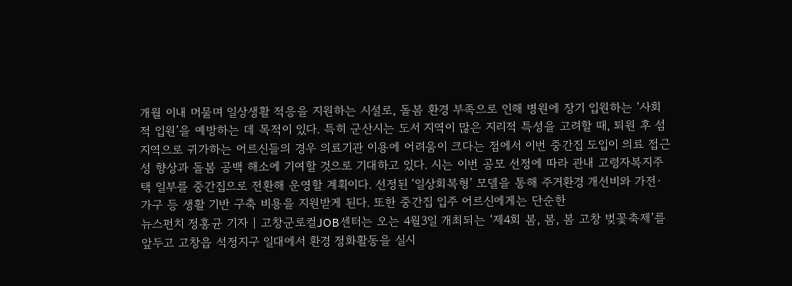개월 이내 머물며 일상생활 적응을 지원하는 시설로, 돌봄 환경 부족으로 인해 병원에 장기 입원하는 ‘사회적 입원’을 예방하는 데 목적이 있다. 특히 군산시는 도서 지역이 많은 지리적 특성을 고려할 때, 퇴원 후 섬 지역으로 귀가하는 어르신들의 경우 의료기관 이용에 어려움이 크다는 점에서 이번 중간집 도입이 의료 접근성 향상과 돌봄 공백 해소에 기여할 것으로 기대하고 있다. 시는 이번 공모 선정에 따라 관내 고령자복지주택 일부를 중간집으로 전환해 운영할 계획이다. 선정된 ‘일상회복형’ 모델을 통해 주거환경 개선비와 가전·가구 등 생활 기반 구축 비용을 지원받게 된다. 또한 중간집 입주 어르신에게는 단순한
뉴스펀치 정홍균 기자 | 고창군로컬JOB센터는 오는 4월3일 개최되는 ‘제4회 봄, 봄, 봄 고창 벚꽃축제’를 앞두고 고창읍 석정지구 일대에서 환경 정화활동을 실시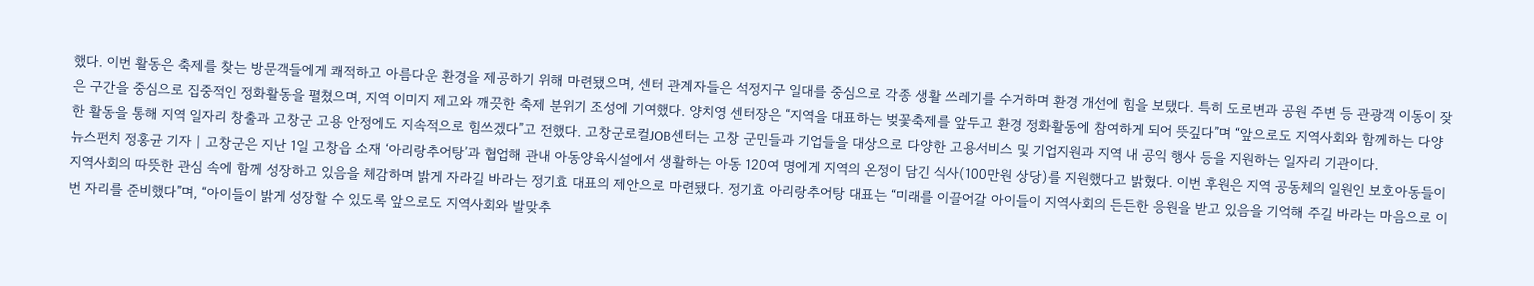했다. 이번 활동은 축제를 찾는 방문객들에게 쾌적하고 아름다운 환경을 제공하기 위해 마련됐으며, 센터 관계자들은 석정지구 일대를 중심으로 각종 생활 쓰레기를 수거하며 환경 개선에 힘을 보탰다. 특히 도로변과 공원 주변 등 관광객 이동이 잦은 구간을 중심으로 집중적인 정화활동을 펼쳤으며, 지역 이미지 제고와 깨끗한 축제 분위기 조성에 기여했다. 양치영 센터장은 “지역을 대표하는 벚꽃축제를 앞두고 환경 정화활동에 참여하게 되어 뜻깊다”며 “앞으로도 지역사회와 함께하는 다양한 활동을 통해 지역 일자리 창출과 고창군 고용 안정에도 지속적으로 힘쓰겠다”고 전했다. 고창군로컬JOB센터는 고창 군민들과 기업들을 대상으로 다양한 고용서비스 및 기업지원과 지역 내 공익 행사 등을 지원하는 일자리 기관이다.
뉴스펀치 정홍균 기자 | 고창군은 지난 1일 고창읍 소재 ‘아리랑추어탕’과 협업해 관내 아동양육시설에서 생활하는 아동 120여 명에게 지역의 온정이 담긴 식사(100만원 상당)를 지원했다고 밝혔다. 이번 후원은 지역 공동체의 일원인 보호아동들이 지역사회의 따뜻한 관심 속에 함께 성장하고 있음을 체감하며 밝게 자라길 바라는 정기효 대표의 제안으로 마련됐다. 정기효 아리랑추어탕 대표는 “미래를 이끌어갈 아이들이 지역사회의 든든한 응원을 받고 있음을 기억해 주길 바라는 마음으로 이번 자리를 준비했다”며, “아이들이 밝게 성장할 수 있도록 앞으로도 지역사회와 발맞추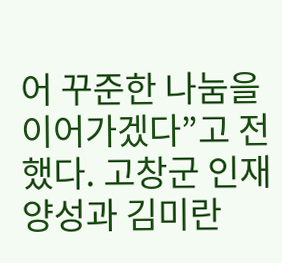어 꾸준한 나눔을 이어가겠다”고 전했다. 고창군 인재양성과 김미란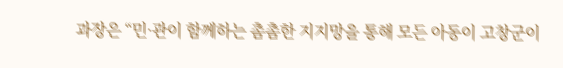과장은 “민·관이 함께하는 촘촘한 지지망을 통해 모든 아동이 고창군이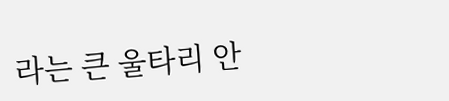라는 큰 울타리 안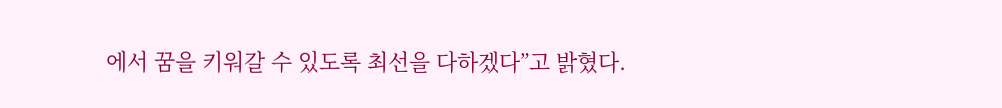에서 꿈을 키워갈 수 있도록 최선을 다하겠다”고 밝혔다.